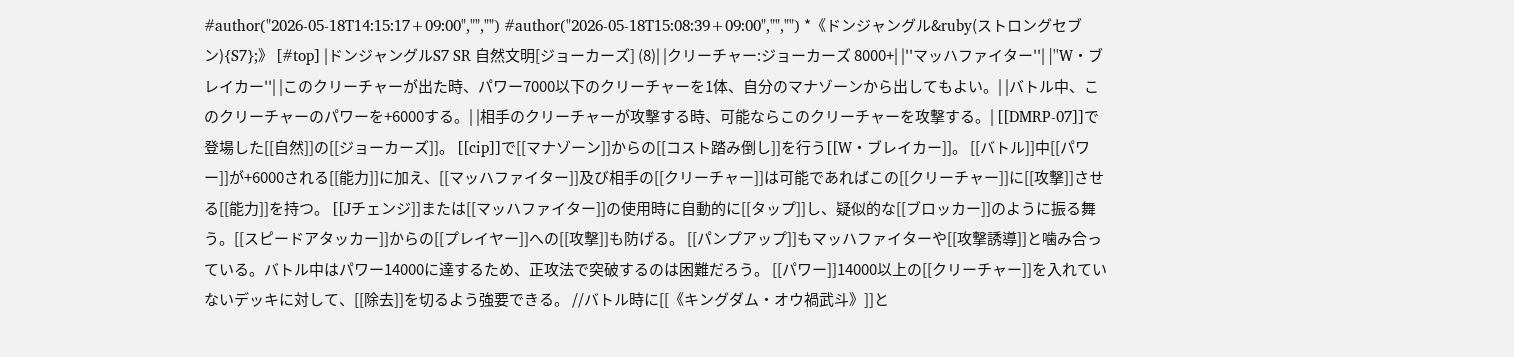#author("2026-05-18T14:15:17+09:00","","") #author("2026-05-18T15:08:39+09:00","","") *《ドンジャングル&ruby(ストロングセブン){S7};》 [#top] |ドンジャングルS7 SR 自然文明[ジョーカーズ] (8)| |クリーチャー:ジョーカーズ 8000+| |''マッハファイター''| |''W・ブレイカー''| |このクリーチャーが出た時、パワー7000以下のクリーチャーを1体、自分のマナゾーンから出してもよい。| |バトル中、このクリーチャーのパワーを+6000する。| |相手のクリーチャーが攻撃する時、可能ならこのクリーチャーを攻撃する。| [[DMRP-07]]で登場した[[自然]]の[[ジョーカーズ]]。 [[cip]]で[[マナゾーン]]からの[[コスト踏み倒し]]を行う[[W・ブレイカー]]。 [[バトル]]中[[パワー]]が+6000される[[能力]]に加え、[[マッハファイター]]及び相手の[[クリーチャー]]は可能であればこの[[クリーチャー]]に[[攻撃]]させる[[能力]]を持つ。 [[Jチェンジ]]または[[マッハファイター]]の使用時に自動的に[[タップ]]し、疑似的な[[ブロッカー]]のように振る舞う。[[スピードアタッカー]]からの[[プレイヤー]]への[[攻撃]]も防げる。 [[パンプアップ]]もマッハファイターや[[攻撃誘導]]と噛み合っている。バトル中はパワー14000に達するため、正攻法で突破するのは困難だろう。 [[パワー]]14000以上の[[クリーチャー]]を入れていないデッキに対して、[[除去]]を切るよう強要できる。 //バトル時に[[《キングダム・オウ禍武斗》]]と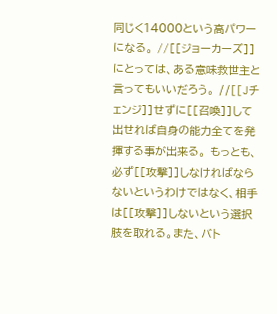同じく14000という高パワーになる。 //[[ジョーカーズ]]にとっては、ある意味救世主と言ってもいいだろう。 //[[Jチェンジ]]せずに[[召喚]]して出せれば自身の能力全てを発揮する事が出来る。 もっとも、必ず[[攻撃]]しなければならないというわけではなく、相手は[[攻撃]]しないという選択肢を取れる。また、バト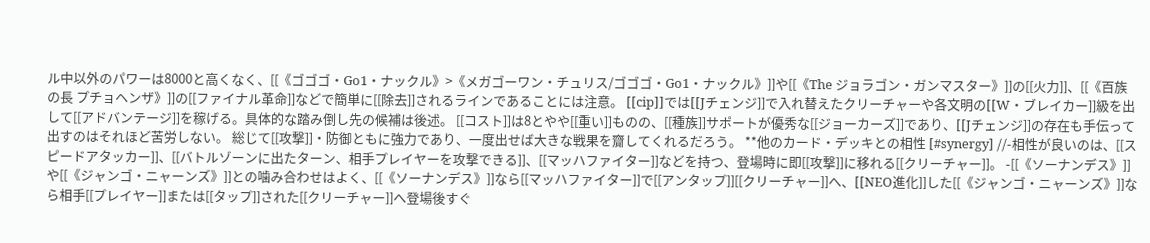ル中以外のパワーは8000と高くなく、[[《ゴゴゴ・Go1・ナックル》>《メガゴーワン・チュリス/ゴゴゴ・Go1・ナックル》]]や[[《The ジョラゴン・ガンマスター》]]の[[火力]]、[[《百族の長 プチョヘンザ》]]の[[ファイナル革命]]などで簡単に[[除去]]されるラインであることには注意。 [[cip]]では[[Jチェンジ]]で入れ替えたクリーチャーや各文明の[[W・ブレイカー]]級を出して[[アドバンテージ]]を稼げる。具体的な踏み倒し先の候補は後述。 [[コスト]]は8とやや[[重い]]ものの、[[種族]]サポートが優秀な[[ジョーカーズ]]であり、[[Jチェンジ]]の存在も手伝って出すのはそれほど苦労しない。 総じて[[攻撃]]・防御ともに強力であり、一度出せば大きな戦果を齎してくれるだろう。 **他のカード・デッキとの相性 [#synergy] //-相性が良いのは、[[スピードアタッカー]]、[[バトルゾーンに出たターン、相手プレイヤーを攻撃できる]]、[[マッハファイター]]などを持つ、登場時に即[[攻撃]]に移れる[[クリーチャー]]。 -[[《ソーナンデス》]]や[[《ジャンゴ・ニャーンズ》]]との噛み合わせはよく、[[《ソーナンデス》]]なら[[マッハファイター]]で[[アンタップ]][[クリーチャー]]へ、[[NEO進化]]した[[《ジャンゴ・ニャーンズ》]]なら相手[[プレイヤー]]または[[タップ]]された[[クリーチャー]]へ登場後すぐ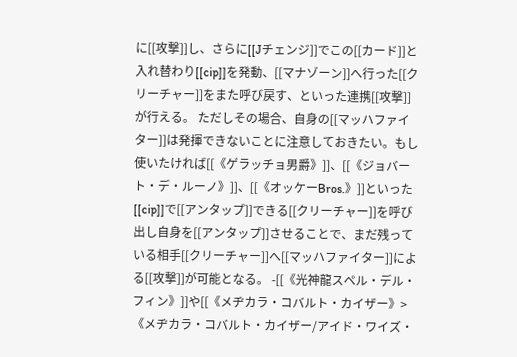に[[攻撃]]し、さらに[[Jチェンジ]]でこの[[カード]]と入れ替わり[[cip]]を発動、[[マナゾーン]]へ行った[[クリーチャー]]をまた呼び戻す、といった連携[[攻撃]]が行える。 ただしその場合、自身の[[マッハファイター]]は発揮できないことに注意しておきたい。もし使いたければ[[《ゲラッチョ男爵》]]、[[《ジョバート・デ・ルーノ》]]、[[《オッケーBros.》]]といった[[cip]]で[[アンタップ]]できる[[クリーチャー]]を呼び出し自身を[[アンタップ]]させることで、まだ残っている相手[[クリーチャー]]へ[[マッハファイター]]による[[攻撃]]が可能となる。 -[[《光神龍スペル・デル・フィン》]]や[[《メヂカラ・コバルト・カイザー》>《メヂカラ・コバルト・カイザー/アイド・ワイズ・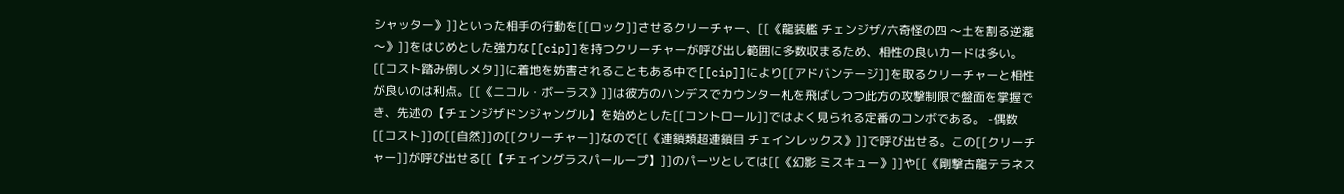シャッター》]]といった相手の行動を[[ロック]]させるクリーチャー、[[《龍装艦 チェンジザ/六奇怪の四 〜土を割る逆瀧〜》]]をはじめとした強力な[[cip]]を持つクリーチャーが呼び出し範囲に多数収まるため、相性の良いカードは多い。 [[コスト踏み倒しメタ]]に着地を妨害されることもある中で[[cip]]により[[アドバンテージ]]を取るクリーチャーと相性が良いのは利点。[[《ニコル・ボーラス》]]は彼方のハンデスでカウンター札を飛ばしつつ此方の攻撃制限で盤面を掌握でき、先述の【チェンジザドンジャングル】を始めとした[[コントロール]]ではよく見られる定番のコンボである。 -偶数[[コスト]]の[[自然]]の[[クリーチャー]]なので[[《連鎖類超連鎖目 チェインレックス》]]で呼び出せる。この[[クリーチャー]]が呼び出せる[[【チェイングラスパーループ】]]のパーツとしては[[《幻影 ミスキュー》]]や[[《剛撃古龍テラネス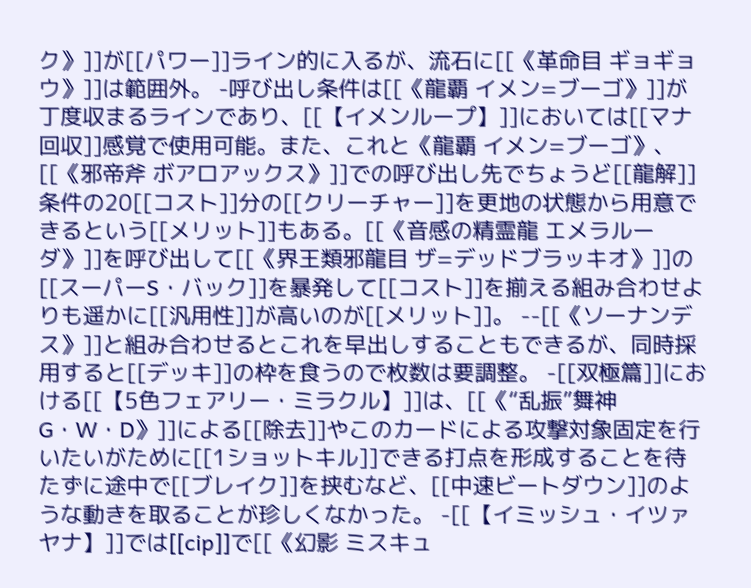ク》]]が[[パワー]]ライン的に入るが、流石に[[《革命目 ギョギョウ》]]は範囲外。 -呼び出し条件は[[《龍覇 イメン=ブーゴ》]]が丁度収まるラインであり、[[【イメンループ】]]においては[[マナ回収]]感覚で使用可能。また、これと《龍覇 イメン=ブーゴ》、[[《邪帝斧 ボアロアックス》]]での呼び出し先でちょうど[[龍解]]条件の20[[コスト]]分の[[クリーチャー]]を更地の状態から用意できるという[[メリット]]もある。[[《音感の精霊龍 エメラルーダ》]]を呼び出して[[《界王類邪龍目 ザ=デッドブラッキオ》]]の[[スーパーS・バック]]を暴発して[[コスト]]を揃える組み合わせよりも遥かに[[汎用性]]が高いのが[[メリット]]。 --[[《ソーナンデス》]]と組み合わせるとこれを早出しすることもできるが、同時採用すると[[デッキ]]の枠を食うので枚数は要調整。 -[[双極篇]]における[[【5色フェアリー・ミラクル】]]は、[[《“乱振”舞神 G・W・D》]]による[[除去]]やこのカードによる攻撃対象固定を行いたいがために[[1ショットキル]]できる打点を形成することを待たずに途中で[[ブレイク]]を挟むなど、[[中速ビートダウン]]のような動きを取ることが珍しくなかった。 -[[【イミッシュ・イツァヤナ】]]では[[cip]]で[[《幻影 ミスキュ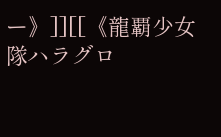ー》]][[《龍覇少女隊ハラグロ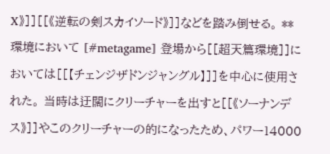X》]][[《逆転の剣スカイソード》]]などを踏み倒せる。 **環境において [#metagame] 登場から[[超天篇環境]]においては[[【チェンジザドンジャングル】]]を中心に使用された。 当時は迂闊にクリーチャーを出すと[[《ソーナンデス》]]やこのクリーチャーの的になったため、パワー14000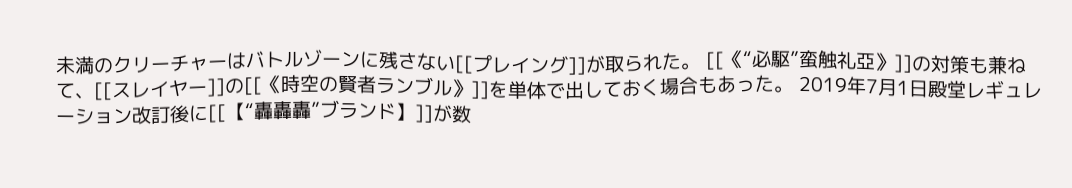未満のクリーチャーはバトルゾーンに残さない[[プレイング]]が取られた。 [[《“必駆”蛮触礼亞》]]の対策も兼ねて、[[スレイヤー]]の[[《時空の賢者ランブル》]]を単体で出しておく場合もあった。 2019年7月1日殿堂レギュレーション改訂後に[[【“轟轟轟”ブランド】]]が数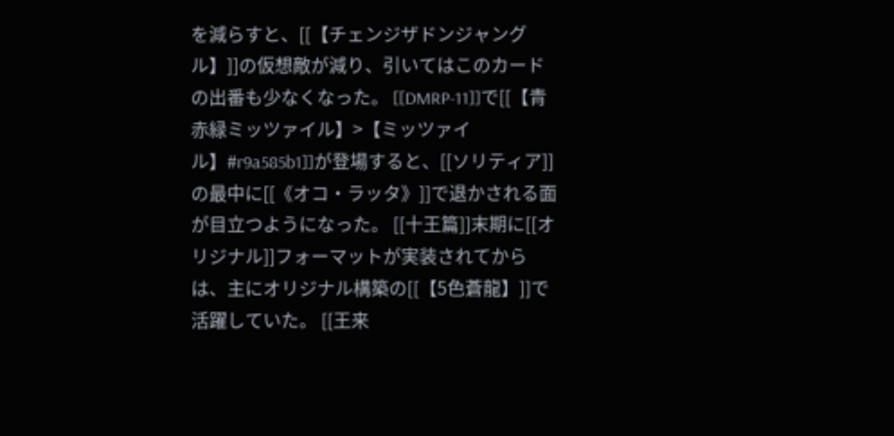を減らすと、[[【チェンジザドンジャングル】]]の仮想敵が減り、引いてはこのカードの出番も少なくなった。 [[DMRP-11]]で[[【青赤緑ミッツァイル】>【ミッツァイル】#r9a585b1]]が登場すると、[[ソリティア]]の最中に[[《オコ・ラッタ》]]で退かされる面が目立つようになった。 [[十王篇]]末期に[[オリジナル]]フォーマットが実装されてからは、主にオリジナル構築の[[【5色蒼龍】]]で活躍していた。 [[王来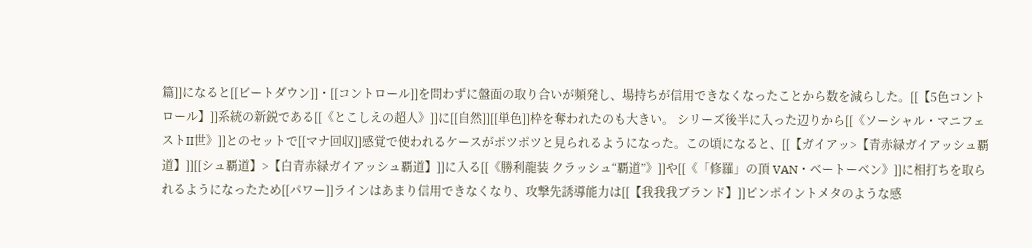篇]]になると[[ビートダウン]]・[[コントロール]]を問わずに盤面の取り合いが頻発し、場持ちが信用できなくなったことから数を減らした。[[【5色コントロール】]]系統の新鋭である[[《とこしえの超人》]]に[[自然]][[単色]]枠を奪われたのも大きい。 シリーズ後半に入った辺りから[[《ソーシャル・マニフェストII世》]]とのセットで[[マナ回収]]感覚で使われるケースがポツポツと見られるようになった。この頃になると、[[【ガイアッ>【青赤緑ガイアッシュ覇道】]][[シュ覇道】>【白青赤緑ガイアッシュ覇道】]]に入る[[《勝利龍装 クラッシュ“覇道”》]]や[[《「修羅」の頂 VAN・ベートーベン》]]に相打ちを取られるようになったため[[パワー]]ラインはあまり信用できなくなり、攻撃先誘導能力は[[【我我我ブランド】]]ピンポイントメタのような感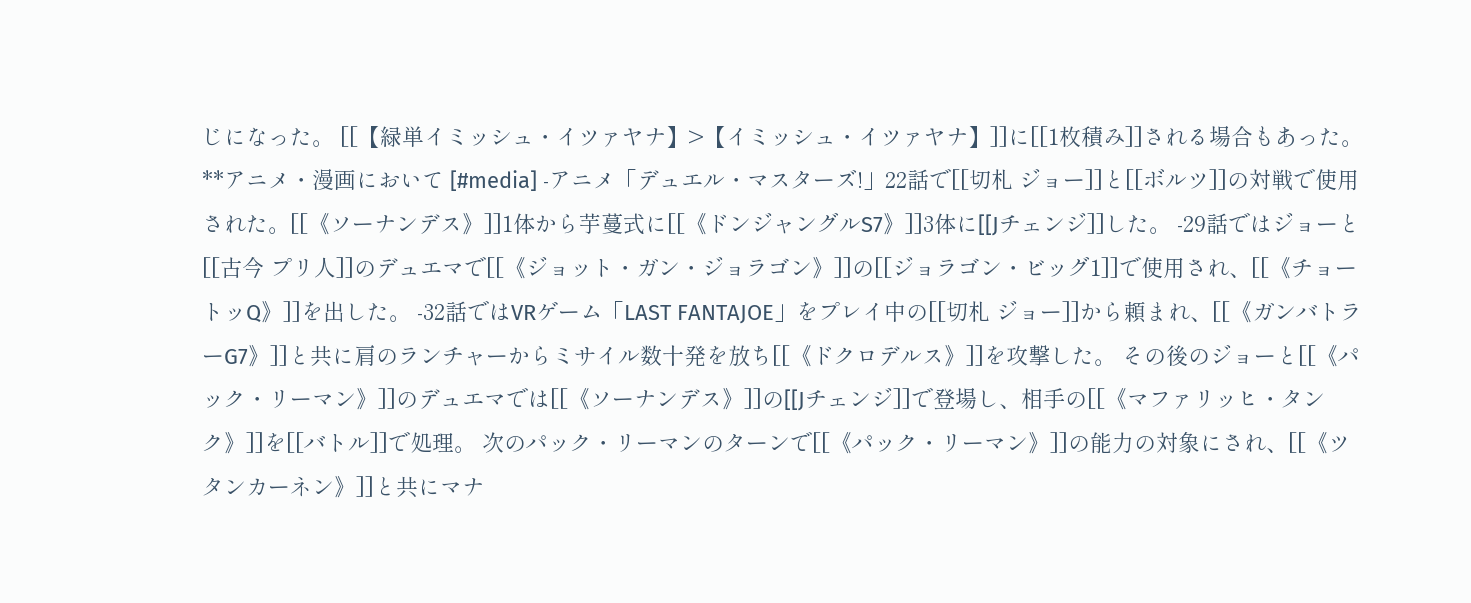じになった。 [[【緑単イミッシュ・イツァヤナ】>【イミッシュ・イツァヤナ】]]に[[1枚積み]]される場合もあった。 **アニメ・漫画において [#media] -アニメ「デュエル・マスターズ!」22話で[[切札 ジョー]]と[[ボルツ]]の対戦で使用された。[[《ソーナンデス》]]1体から芋蔓式に[[《ドンジャングルS7》]]3体に[[Jチェンジ]]した。 -29話ではジョーと[[古今 プリ人]]のデュエマで[[《ジョット・ガン・ジョラゴン》]]の[[ジョラゴン・ビッグ1]]で使用され、[[《チョートッQ》]]を出した。 -32話ではVRゲーム「LAST FANTAJOE」をプレイ中の[[切札 ジョー]]から頼まれ、[[《ガンバトラーG7》]]と共に肩のランチャーからミサイル数十発を放ち[[《ドクロデルス》]]を攻撃した。 その後のジョーと[[《パック・リーマン》]]のデュエマでは[[《ソーナンデス》]]の[[Jチェンジ]]で登場し、相手の[[《マファリッヒ・タンク》]]を[[バトル]]で処理。 次のパック・リーマンのターンで[[《パック・リーマン》]]の能力の対象にされ、[[《ツタンカーネン》]]と共にマナ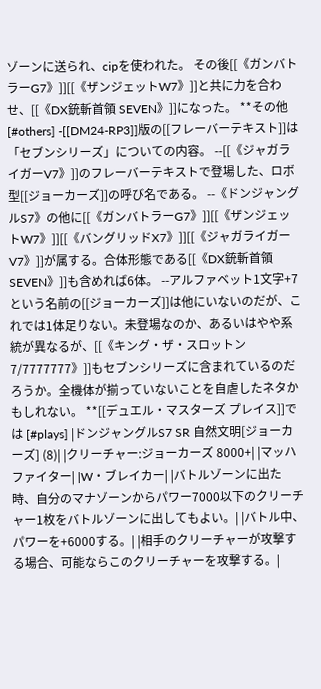ゾーンに送られ、cipを使われた。 その後[[《ガンバトラーG7》]][[《ザンジェットW7》]]と共に力を合わせ、[[《DX銃斬首領 SEVEN》]]になった。 **その他 [#others] -[[DM24-RP3]]版の[[フレーバーテキスト]]は「セブンシリーズ」についての内容。 --[[《ジャガライガーV7》]]のフレーバーテキストで登場した、ロボ型[[ジョーカーズ]]の呼び名である。 --《ドンジャングルS7》の他に[[《ガンバトラーG7》]][[《ザンジェットW7》]][[《バングリッドX7》]][[《ジャガライガーV7》]]が属する。合体形態である[[《DX銃斬首領 SEVEN》]]も含めれば6体。 --アルファベット1文字+7という名前の[[ジョーカーズ]]は他にいないのだが、これでは1体足りない。未登場なのか、あるいはやや系統が異なるが、[[《キング・ザ・スロットン7/7777777》]]もセブンシリーズに含まれているのだろうか。全機体が揃っていないことを自虐したネタかもしれない。 **[[デュエル・マスターズ プレイス]]では [#plays] |ドンジャングルS7 SR 自然文明[ジョーカーズ] (8)| |クリーチャー:ジョーカーズ 8000+| |マッハファイター| |W・ブレイカー| |バトルゾーンに出た時、自分のマナゾーンからパワー7000以下のクリーチャー1枚をバトルゾーンに出してもよい。| |バトル中、パワーを+6000する。| |相手のクリーチャーが攻撃する場合、可能ならこのクリーチャーを攻撃する。|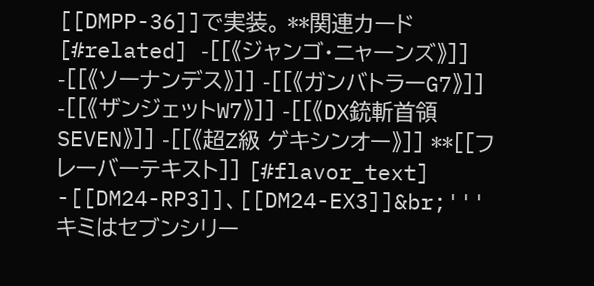[[DMPP-36]]で実装。 **関連カード [#related] -[[《ジャンゴ・ニャーンズ》]] -[[《ソーナンデス》]] -[[《ガンバトラーG7》]] -[[《ザンジェットW7》]] -[[《DX銃斬首領 SEVEN》]] -[[《超Z級 ゲキシンオー》]] **[[フレーバーテキスト]] [#flavor_text] -[[DM24-RP3]]、[[DM24-EX3]]&br;'''キミはセブンシリー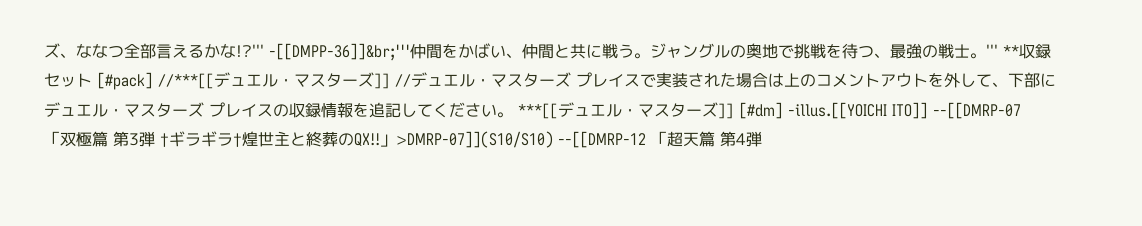ズ、ななつ全部言えるかな!?''' -[[DMPP-36]]&br;'''仲間をかばい、仲間と共に戦う。ジャングルの奥地で挑戦を待つ、最強の戦士。''' **収録セット [#pack] //***[[デュエル・マスターズ]] //デュエル・マスターズ プレイスで実装された場合は上のコメントアウトを外して、下部にデュエル・マスターズ プレイスの収録情報を追記してください。 ***[[デュエル・マスターズ]] [#dm] -illus.[[YOICHI ITO]] --[[DMRP-07 「双極篇 第3弾 †ギラギラ†煌世主と終葬のQX!!」>DMRP-07]](S10/S10) --[[DMRP-12 「超天篇 第4弾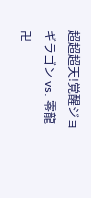超超超天!覚醒ジョギラゴン vs. 零龍卍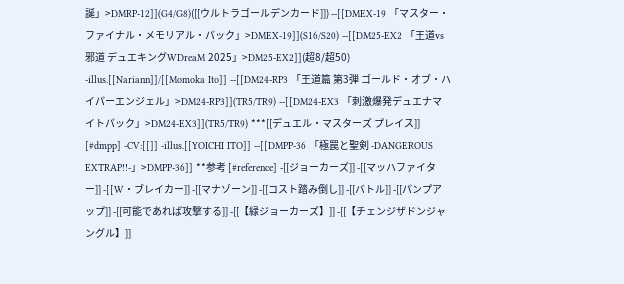誕」>DMRP-12]](G4/G8)([[ウルトラゴールデンカード]]) --[[DMEX-19 「マスター・ファイナル・メモリアル・パック」>DMEX-19]](S16/S20) --[[DM25-EX2 「王道vs邪道 デュエキングWDreaM 2025」>DM25-EX2]](超8/超50) -illus.[[Nariann]]/[[Momoka Ito]] --[[DM24-RP3 「王道篇 第3弾 ゴールド・オブ・ハイパーエンジェル」>DM24-RP3]](TR5/TR9) --[[DM24-EX3 「刺激爆発デュエナマイトパック」>DM24-EX3]](TR5/TR9) ***[[デュエル・マスターズ プレイス]] [#dmpp] -CV:[[]] -illus.[[YOICHI ITO]] --[[DMPP-36 「極罠と聖剣 -DANGEROUS EXTRAP!!-」>DMPP-36]] **参考 [#reference] -[[ジョーカーズ]] -[[マッハファイター]] -[[W・ブレイカー]] -[[マナゾーン]] -[[コスト踏み倒し]] -[[バトル]] -[[パンプアップ]] -[[可能であれば攻撃する]] -[[【緑ジョーカーズ】]] -[[【チェンジザドンジャングル】]]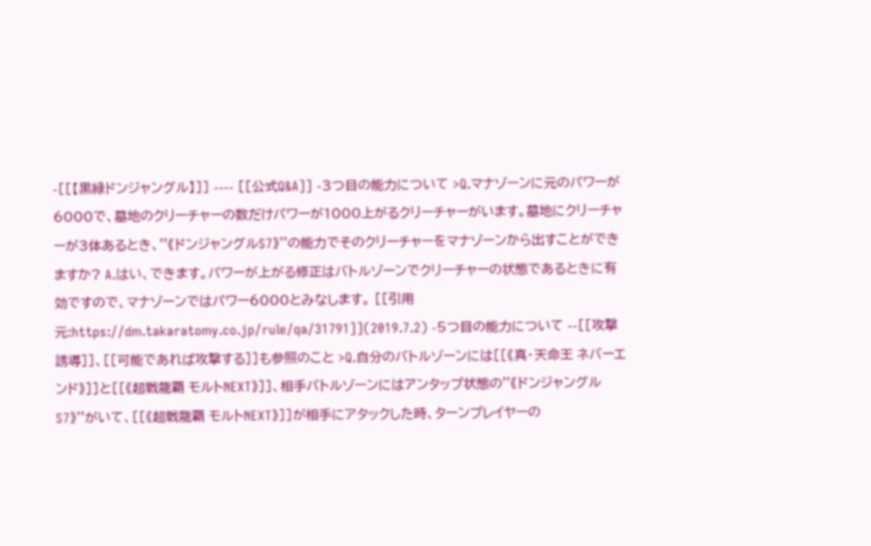-[[【黒緑ドンジャングル】]] ---- [[公式Q&A]] -3つ目の能力について >Q.マナゾーンに元のパワーが6000で、墓地のクリーチャーの数だけパワーが1000上がるクリーチャーがいます。墓地にクリーチャーが3体あるとき、''《ドンジャングルS7》''の能力でそのクリーチャーをマナゾーンから出すことができますか? A.はい、できます。パワーが上がる修正はバトルゾーンでクリーチャーの状態であるときに有効ですので、マナゾーンではパワー6000とみなします。 [[引用元:https://dm.takaratomy.co.jp/rule/qa/31791]](2019.7.2) -5つ目の能力について --[[攻撃誘導]]、[[可能であれば攻撃する]]も参照のこと >Q.自分のバトルゾーンには[[《真・天命王 ネバーエンド》]]と[[《超戦龍覇 モルトNEXT》]]、相手バトルゾーンにはアンタップ状態の''《ドンジャングルS7》''がいて、[[《超戦龍覇 モルトNEXT》]]が相手にアタックした時、ターンプレイヤーの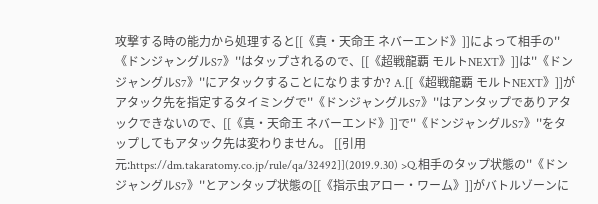攻撃する時の能力から処理すると[[《真・天命王 ネバーエンド》]]によって相手の''《ドンジャングルS7》''はタップされるので、[[《超戦龍覇 モルトNEXT》]]は''《ドンジャングルS7》''にアタックすることになりますか? A.[[《超戦龍覇 モルトNEXT》]]がアタック先を指定するタイミングで''《ドンジャングルS7》''はアンタップでありアタックできないので、[[《真・天命王 ネバーエンド》]]で''《ドンジャングルS7》''をタップしてもアタック先は変わりません。 [[引用元:https://dm.takaratomy.co.jp/rule/qa/32492]](2019.9.30) >Q.相手のタップ状態の''《ドンジャングルS7》''とアンタップ状態の[[《指示虫アロー・ワーム》]]がバトルゾーンに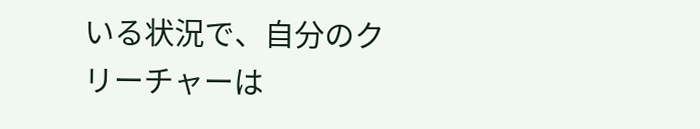いる状況で、自分のクリーチャーは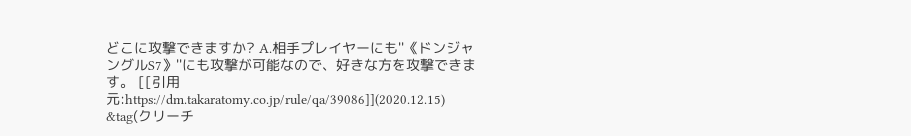どこに攻撃できますか? A.相手プレイヤーにも''《ドンジャングルS7》''にも攻撃が可能なので、好きな方を攻撃できます。 [[引用元:https://dm.takaratomy.co.jp/rule/qa/39086]](2020.12.15) &tag(クリーチ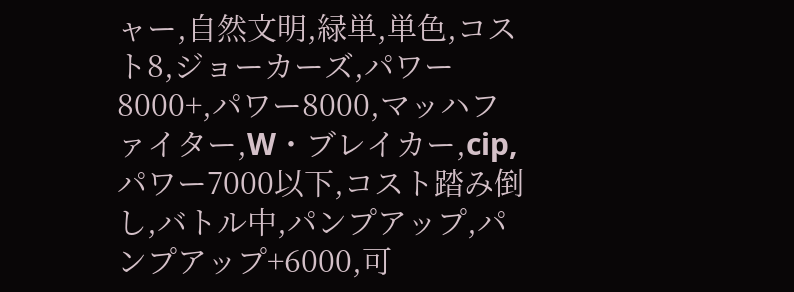ャー,自然文明,緑単,単色,コスト8,ジョーカーズ,パワー8000+,パワー8000,マッハファイター,W・ブレイカー,cip,パワー7000以下,コスト踏み倒し,バトル中,パンプアップ,パンプアップ+6000,可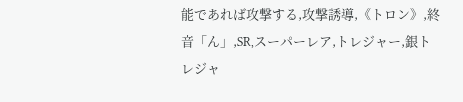能であれば攻撃する,攻撃誘導,《トロン》,終音「ん」,SR,スーパーレア,トレジャー,銀トレジャ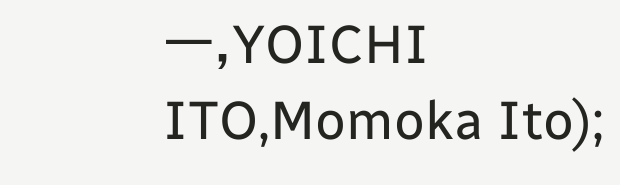ー,YOICHI ITO,Momoka Ito);